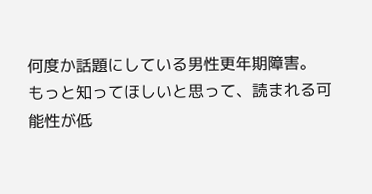何度か話題にしている男性更年期障害。
もっと知ってほしいと思って、読まれる可能性が低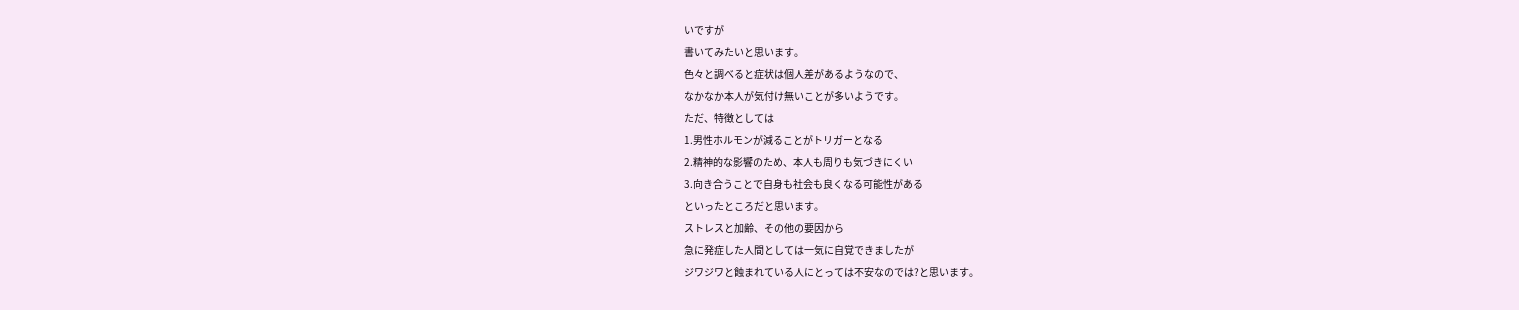いですが
書いてみたいと思います。
色々と調べると症状は個人差があるようなので、
なかなか本人が気付け無いことが多いようです。
ただ、特徴としては
1.男性ホルモンが減ることがトリガーとなる
2.精神的な影響のため、本人も周りも気づきにくい
3.向き合うことで自身も社会も良くなる可能性がある
といったところだと思います。
ストレスと加齢、その他の要因から
急に発症した人間としては一気に自覚できましたが
ジワジワと蝕まれている人にとっては不安なのでは?と思います。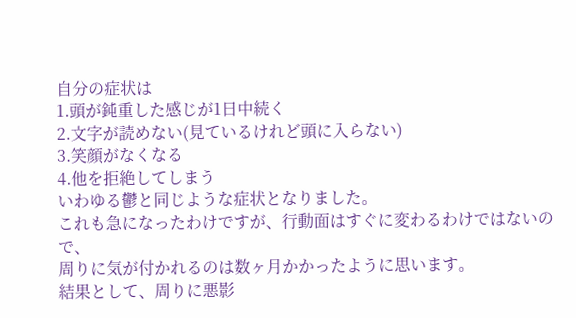自分の症状は
1.頭が鈍重した感じが1日中続く
2.文字が読めない(見ているけれど頭に入らない)
3.笑顔がなくなる
4.他を拒絶してしまう
いわゆる鬱と同じような症状となりました。
これも急になったわけですが、行動面はすぐに変わるわけではないので、
周りに気が付かれるのは数ヶ月かかったように思います。
結果として、周りに悪影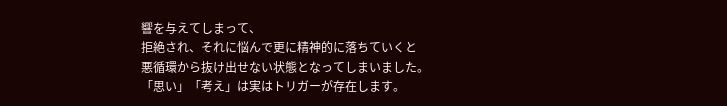響を与えてしまって、
拒絶され、それに悩んで更に精神的に落ちていくと
悪循環から抜け出せない状態となってしまいました。
「思い」「考え」は実はトリガーが存在します。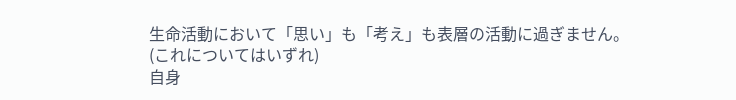生命活動において「思い」も「考え」も表層の活動に過ぎません。
(これについてはいずれ)
自身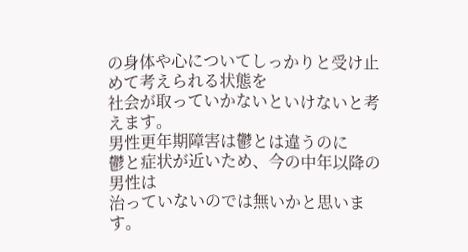の身体や心についてしっかりと受け止めて考えられる状態を
社会が取っていかないといけないと考えます。
男性更年期障害は鬱とは違うのに
鬱と症状が近いため、今の中年以降の男性は
治っていないのでは無いかと思います。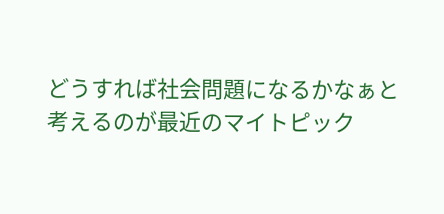どうすれば社会問題になるかなぁと
考えるのが最近のマイトピック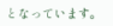となっています。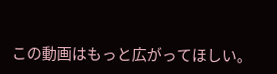この動画はもっと広がってほしい。